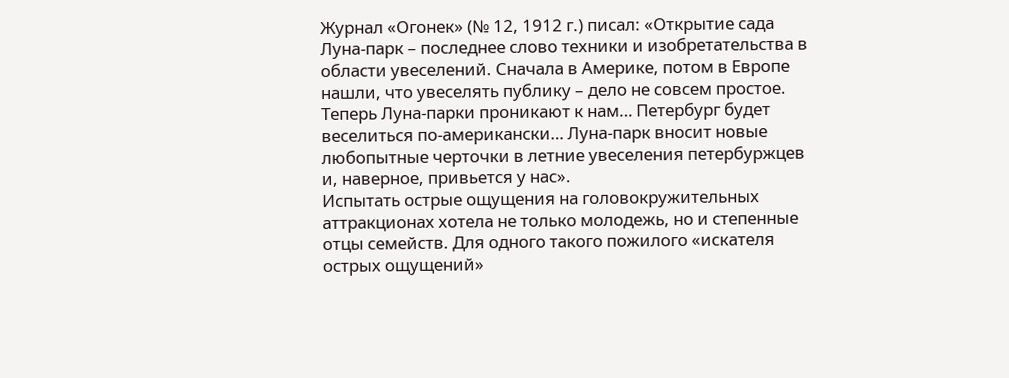Журнал «Огонек» (№ 12, 1912 г.) писал: «Открытие сада Луна-парк – последнее слово техники и изобретательства в области увеселений. Сначала в Америке, потом в Европе нашли, что увеселять публику – дело не совсем простое. Теперь Луна-парки проникают к нам… Петербург будет веселиться по-американски… Луна-парк вносит новые любопытные черточки в летние увеселения петербуржцев и, наверное, привьется у нас».
Испытать острые ощущения на головокружительных аттракционах хотела не только молодежь, но и степенные отцы семейств. Для одного такого пожилого «искателя острых ощущений»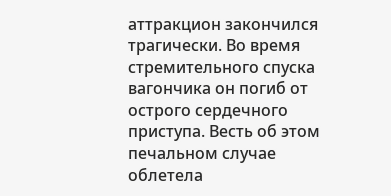аттракцион закончился трагически. Во время стремительного спуска вагончика он погиб от острого сердечного приступа. Весть об этом печальном случае облетела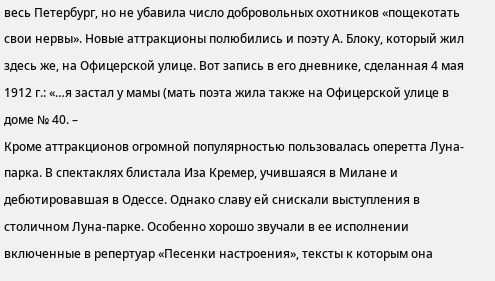весь Петербург, но не убавила число добровольных охотников «пощекотать свои нервы». Новые аттракционы полюбились и поэту А. Блоку, который жил здесь же, на Офицерской улице. Вот запись в его дневнике, сделанная 4 мая 1912 г.: «…я застал у мамы (мать поэта жила также на Офицерской улице в доме № 40. –
Кроме аттракционов огромной популярностью пользовалась оперетта Луна-парка. В спектаклях блистала Иза Кремер, учившаяся в Милане и дебютировавшая в Одессе. Однако славу ей снискали выступления в столичном Луна-парке. Особенно хорошо звучали в ее исполнении включенные в репертуар «Песенки настроения», тексты к которым она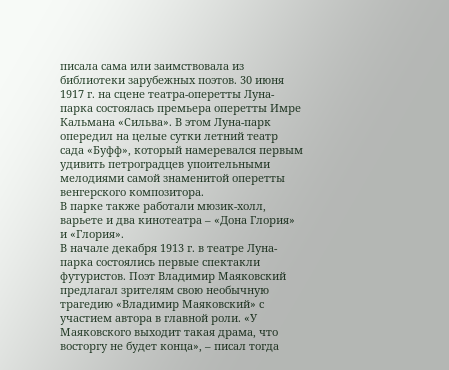писала сама или заимствовала из библиотеки зарубежных поэтов. 30 июня 1917 г. на сцене театра-оперетты Луна-парка состоялась премьера оперетты Имре Кальмана «Сильва». В этом Луна-парк опередил на целые сутки летний театр сада «Буфф», который намеревался первым удивить петроградцев упоительными мелодиями самой знаменитой оперетты венгерского композитора.
В парке также работали мюзик-холл, варьете и два кинотеатра – «Дона Глория» и «Глория».
В начале декабря 1913 г. в театре Луна-парка состоялись первые спектакли футуристов. Поэт Владимир Маяковский предлагал зрителям свою необычную трагедию «Владимир Маяковский» с участием автора в главной роли. «У Маяковского выходит такая драма, что восторгу не будет конца», – писал тогда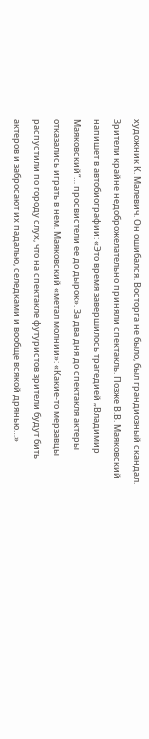художник К. Малевич. Он ошибался. Восторга не было, был грандиозный скандал. Зрители крайне недоброжелательно приняли спектакль. Позже В.В. Маяковский напишет в автобиографии: «Это время завершилось трагедией „Владимир Маяковский“… просвистели ее до дырок». За два дня до спектакля актеры отказались играть в нем. Маяковский «метал молнии»: «Какие-то мерзавцы распустили по городу слух, что на спектакле футуристов зрители будут бить актеров и забросают их падалью, селедками и вообще всякой дрянью…»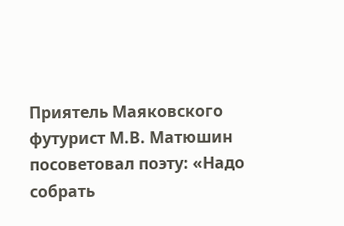Приятель Маяковского футурист М.В. Матюшин посоветовал поэту: «Надо собрать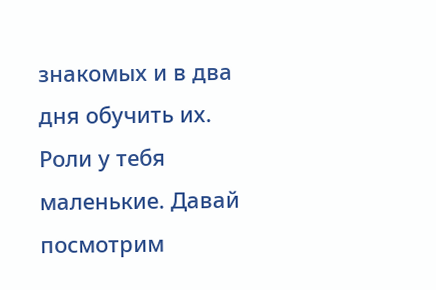знакомых и в два дня обучить их. Роли у тебя маленькие. Давай посмотрим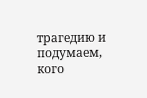трагедию и подумаем, кого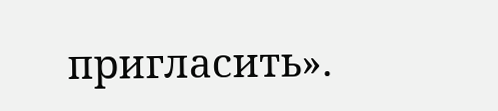пригласить».